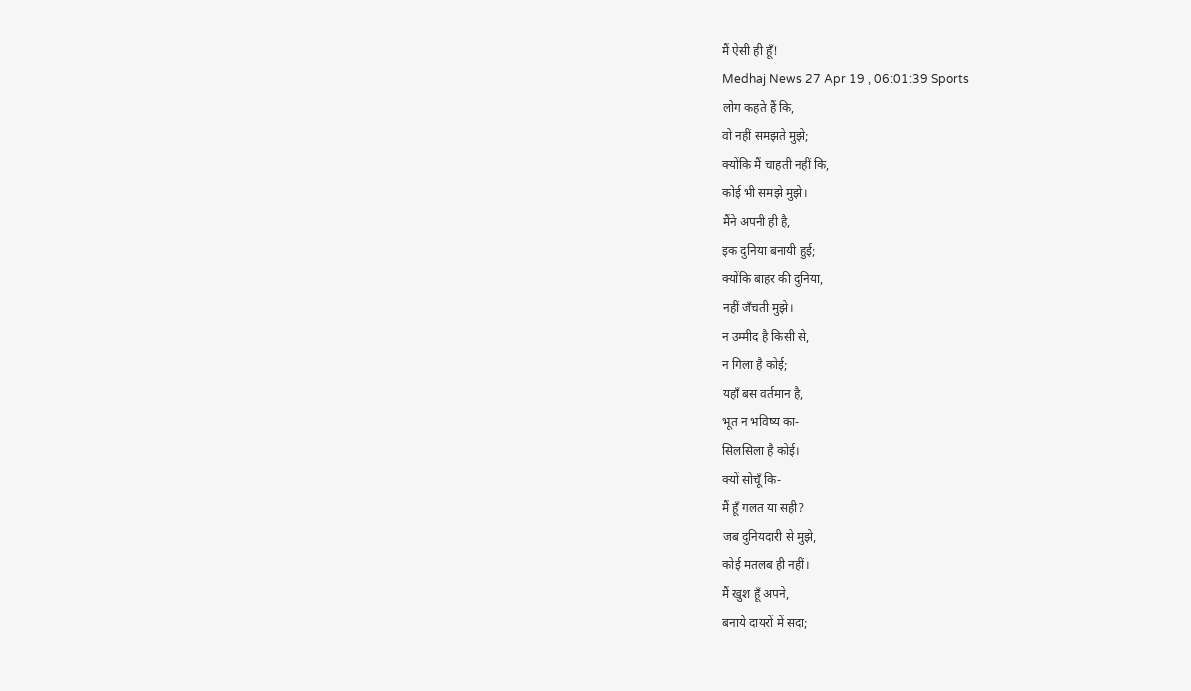मैं ऐसी ही हूँ!
Medhaj News 27 Apr 19 , 06:01:39 Sports
लोग कहते हैं कि,
वो नहीं समझते मुझे;
क्योंकि मैं चाहती नहीं कि,
कोई भी समझे मुझे।
मैंने अपनी ही है,
इक दुनिया बनायी हुई;
क्योंकि बाहर की दुनिया,
नहीं जँचती मुझे।
न उम्मीद है किसी से,
न गिला है कोई;
यहाँ बस वर्तमान है,
भूत न भविष्य का-
सिलसिला है कोई।
क्यों सोचूँ कि-
मैं हूँ गलत या सही?
जब दुनियदारी से मुझे,
कोई मतलब ही नहीं।
मैं खुश हूँ अपने,
बनाये दायरों में सदा;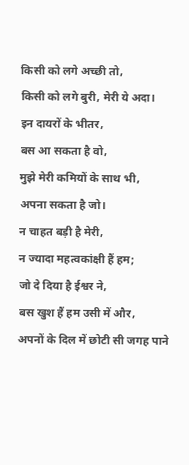किसी को लगे अच्छी तो,
किसी को लगे बुरी, मेरी ये अदा।
इन दायरों के भीतर,
बस आ सकता है वो,
मुझे मेरी कमियों के साथ भी,
अपना सकता है जो।
न चाहत बड़ी है मेरी,
न ज्यादा महत्वकांक्षी हैं हम;
जो दे दिया है ईश्वर ने,
बस खुश हैं हम उसी में और,
अपनों के दिल में छोटी सी जगह पाने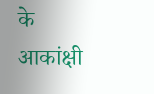के आकांक्षी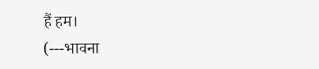हैं हम।
(---भावना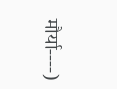मौर्या----)